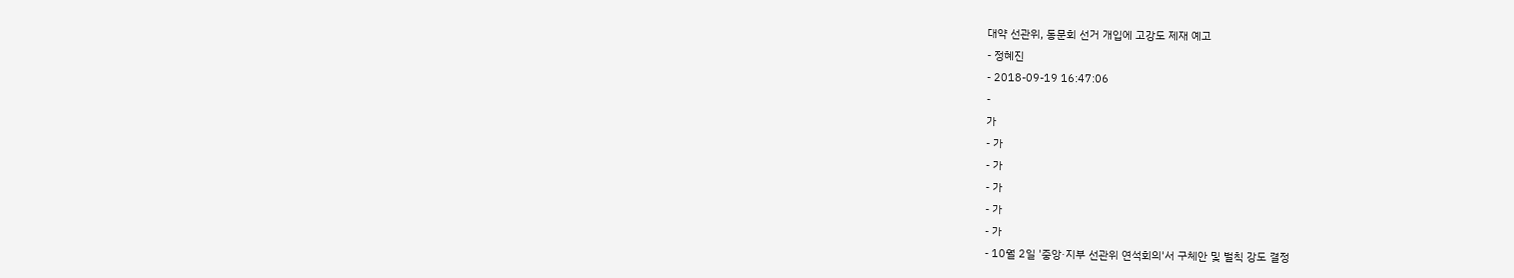대약 선관위, 동문회 선거 개입에 고강도 제재 예고
- 정혜진
- 2018-09-19 16:47:06
-
가
- 가
- 가
- 가
- 가
- 가
- 10월 2일 '중앙·지부 선관위 연석회의'서 구체안 및 벌칙 강도 결정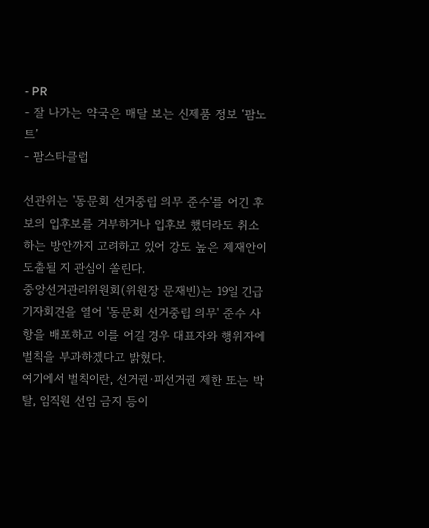- PR
- 잘 나가는 약국은 매달 보는 신제품 정보 ‘팜노트’
- 팜스타클럽

선관위는 '동문회 선거중립 의무 준수'를 어긴 후보의 입후보를 거부하거나 입후보 했더라도 취소하는 방안까지 고려하고 있어 강도 높은 제재안이 도출될 지 관심이 쏠린다.
중앙선거관리위원회(위원장 문재빈)는 19일 긴급 기자회견을 열어 '동문회 선거중립 의무' 준수 사항을 배포하고 이를 어길 경우 대표자와 행위자에 벌칙을 부과하겠다고 밝혔다.
여기에서 벌칙이란, 선거권·피선거권 제한 또는 박탈, 임직원 선임 금지 등이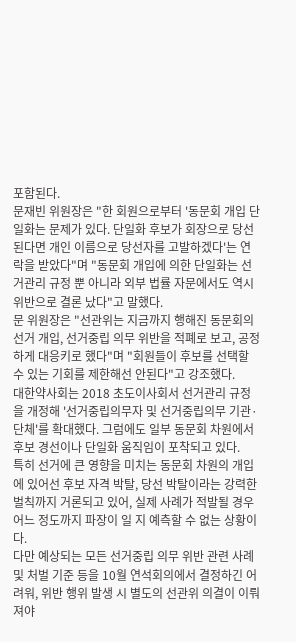포함된다.
문재빈 위원장은 "한 회원으로부터 '동문회 개입 단일화는 문제가 있다. 단일화 후보가 회장으로 당선된다면 개인 이름으로 당선자를 고발하겠다'는 연락을 받았다"며 "동문회 개입에 의한 단일화는 선거관리 규정 뿐 아니라 외부 법률 자문에서도 역시 위반으로 결론 났다"고 말했다.
문 위원장은 "선관위는 지금까지 행해진 동문회의 선거 개입, 선거중립 의무 위반을 적폐로 보고, 공정하게 대응키로 했다"며 "회원들이 후보를 선택할 수 있는 기회를 제한해선 안된다"고 강조했다.
대한약사회는 2018 초도이사회서 선거관리 규정을 개정해 '선거중립의무자 및 선거중립의무 기관·단체'를 확대했다. 그럼에도 일부 동문회 차원에서 후보 경선이나 단일화 움직임이 포착되고 있다.
특히 선거에 큰 영향을 미치는 동문회 차원의 개입에 있어선 후보 자격 박탈, 당선 박탈이라는 강력한 벌칙까지 거론되고 있어, 실제 사례가 적발될 경우 어느 정도까지 파장이 일 지 예측할 수 없는 상황이다.
다만 예상되는 모든 선거중립 의무 위반 관련 사례 및 처벌 기준 등을 10월 연석회의에서 결정하긴 어려워, 위반 행위 발생 시 별도의 선관위 의결이 이뤄져야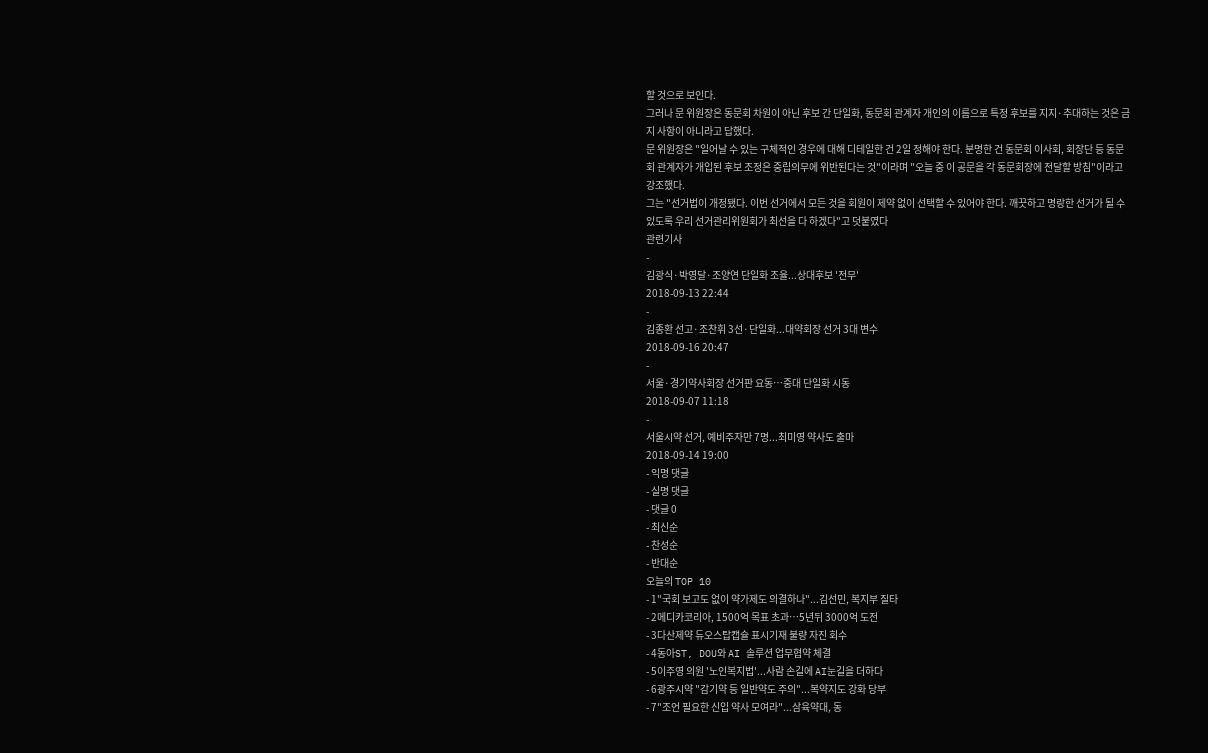할 것으로 보인다.
그러나 문 위원장은 동문회 차원이 아닌 후보 간 단일화, 동문회 관계자 개인의 이름으로 특정 후보를 지지·추대하는 것은 금지 사항이 아니라고 답했다.
문 위원장은 "일어날 수 있는 구체적인 경우에 대해 디테일한 건 2일 정해야 한다. 분명한 건 동문회 이사회, 회장단 등 동문회 관계자가 개입된 후보 조정은 중립의무에 위반된다는 것"이라며 "오늘 중 이 공문을 각 동문회장에 전달할 방침"이라고 강조했다.
그는 "선거법이 개정됐다. 이번 선거에서 모든 것을 회원이 제약 없이 선택할 수 있어야 한다. 깨끗하고 명랑한 선거가 될 수 있도록 우리 선거관리위원회가 최선을 다 하겠다"고 덧붙였다
관련기사
-
김광식·박영달·조양연 단일화 조율...상대후보 '전무'
2018-09-13 22:44
-
김종환 선고·조찬휘 3선·단일화...대약회장 선거 3대 변수
2018-09-16 20:47
-
서울·경기약사회장 선거판 요동…중대 단일화 시동
2018-09-07 11:18
-
서울시약 선거, 예비주자만 7명...최미영 약사도 출마
2018-09-14 19:00
- 익명 댓글
- 실명 댓글
- 댓글 0
- 최신순
- 찬성순
- 반대순
오늘의 TOP 10
- 1"국회 보고도 없이 약가제도 의결하나"...김선민, 복지부 질타
- 2메디카코리아, 1500억 목표 초과…5년뒤 3000억 도전
- 3다산제약 듀오스탑캡슐 표시기재 불량 자진 회수
- 4동아ST, DOU와 AI 솔루션 업무협약 체결
- 5이주영 의원 '노인복지법'...사람 손길에 AI눈길을 더하다
- 6광주시약 "감기약 등 일반약도 주의"...복약지도 강화 당부
- 7"조언 필요한 신입 약사 모여라"...삼육약대, 동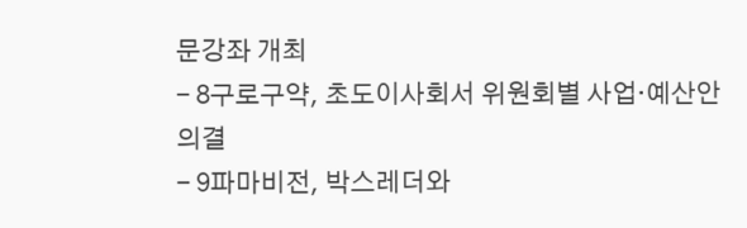문강좌 개최
- 8구로구약, 초도이사회서 위원회별 사업·예산안 의결
- 9파마비전, 박스레더와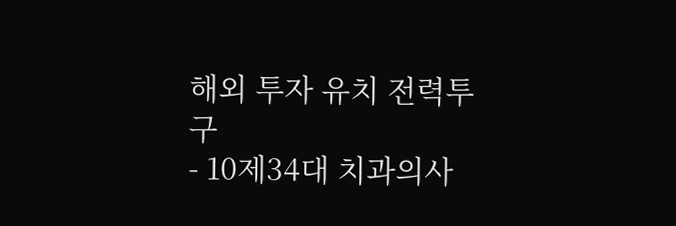해외 투자 유치 전력투구
- 10제34대 치과의사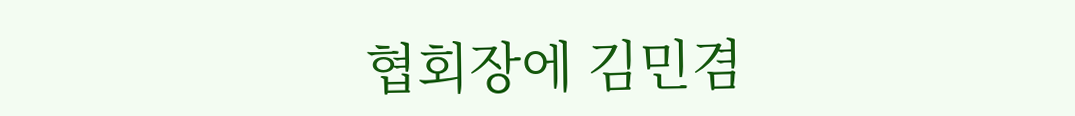협회장에 김민겸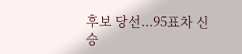후보 당선...95표차 신승